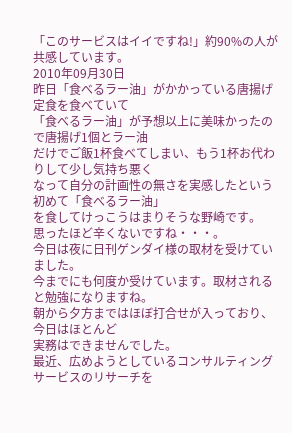「このサービスはイイですね!」約90%の人が共感しています。
2010年09月30日
昨日「食べるラー油」がかかっている唐揚げ定食を食べていて
「食べるラー油」が予想以上に美味かったので唐揚げ1個とラー油
だけでご飯1杯食べてしまい、もう1杯お代わりして少し気持ち悪く
なって自分の計画性の無さを実感したという初めて「食べるラー油」
を食してけっこうはまりそうな野崎です。
思ったほど辛くないですね・・・。
今日は夜に日刊ゲンダイ様の取材を受けていました。
今までにも何度か受けています。取材されると勉強になりますね。
朝から夕方まではほぼ打合せが入っており、今日はほとんど
実務はできませんでした。
最近、広めようとしているコンサルティングサービスのリサーチを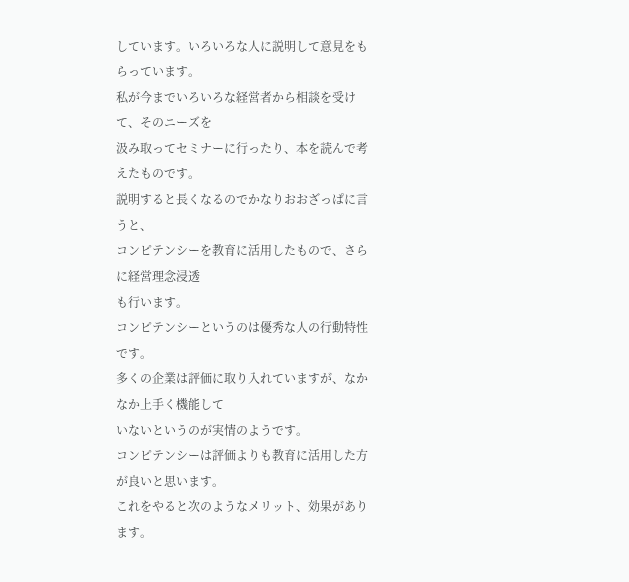しています。いろいろな人に説明して意見をもらっています。
私が今までいろいろな経営者から相談を受けて、そのニーズを
汲み取ってセミナーに行ったり、本を読んで考えたものです。
説明すると長くなるのでかなりおおざっぱに言うと、
コンピテンシーを教育に活用したもので、さらに経営理念浸透
も行います。
コンピテンシーというのは優秀な人の行動特性です。
多くの企業は評価に取り入れていますが、なかなか上手く機能して
いないというのが実情のようです。
コンピテンシーは評価よりも教育に活用した方が良いと思います。
これをやると次のようなメリット、効果があります。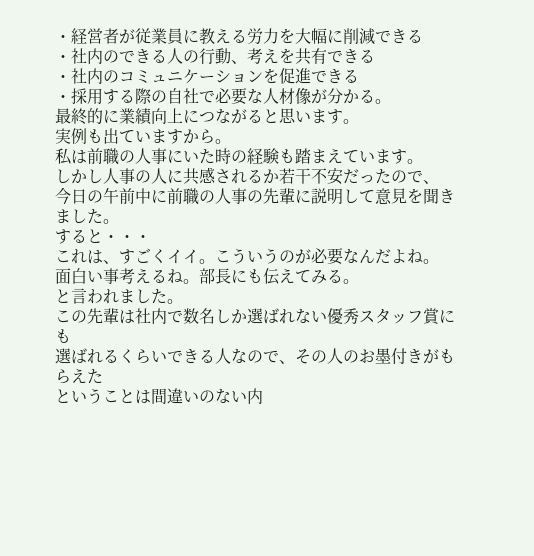・経営者が従業員に教える労力を大幅に削減できる
・社内のできる人の行動、考えを共有できる
・社内のコミュニケーションを促進できる
・採用する際の自社で必要な人材像が分かる。
最終的に業績向上につながると思います。
実例も出ていますから。
私は前職の人事にいた時の経験も踏まえています。
しかし人事の人に共感されるか若干不安だったので、
今日の午前中に前職の人事の先輩に説明して意見を聞きました。
すると・・・
これは、すごくイイ。こういうのが必要なんだよね。
面白い事考えるね。部長にも伝えてみる。
と言われました。
この先輩は社内で数名しか選ばれない優秀スタッフ賞にも
選ばれるくらいできる人なので、その人のお墨付きがもらえた
ということは間違いのない内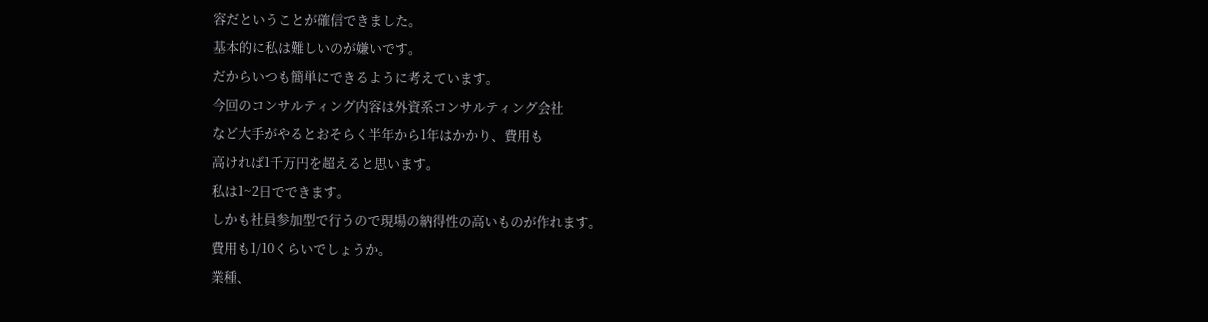容だということが確信できました。
基本的に私は難しいのが嫌いです。
だからいつも簡単にできるように考えています。
今回のコンサルティング内容は外資系コンサルティング会社
など大手がやるとおそらく半年から1年はかかり、費用も
高ければ1千万円を超えると思います。
私は1~2日でできます。
しかも社員参加型で行うので現場の納得性の高いものが作れます。
費用も1/10くらいでしょうか。
業種、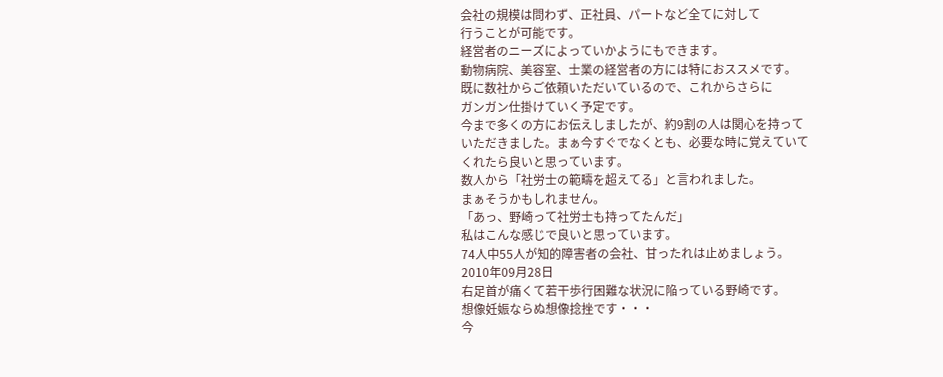会社の規模は問わず、正社員、パートなど全てに対して
行うことが可能です。
経営者のニーズによっていかようにもできます。
動物病院、美容室、士業の経営者の方には特におススメです。
既に数社からご依頼いただいているので、これからさらに
ガンガン仕掛けていく予定です。
今まで多くの方にお伝えしましたが、約9割の人は関心を持って
いただきました。まぁ今すぐでなくとも、必要な時に覚えていて
くれたら良いと思っています。
数人から「社労士の範疇を超えてる」と言われました。
まぁそうかもしれません。
「あっ、野崎って社労士も持ってたんだ」
私はこんな感じで良いと思っています。
74人中55人が知的障害者の会社、甘ったれは止めましょう。
2010年09月28日
右足首が痛くて若干歩行困難な状況に陥っている野崎です。
想像妊娠ならぬ想像捻挫です・・・
今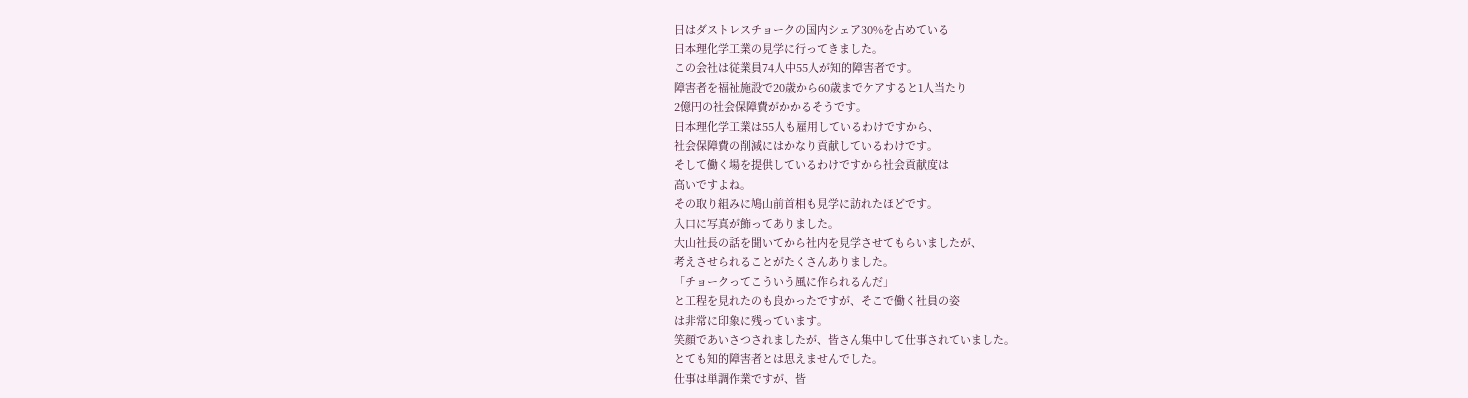日はダストレスチョークの国内シェア30%を占めている
日本理化学工業の見学に行ってきました。
この会社は従業員74人中55人が知的障害者です。
障害者を福祉施設で20歳から60歳までケアすると1人当たり
2億円の社会保障費がかかるそうです。
日本理化学工業は55人も雇用しているわけですから、
社会保障費の削減にはかなり貢献しているわけです。
そして働く場を提供しているわけですから社会貢献度は
高いですよね。
その取り組みに鳩山前首相も見学に訪れたほどです。
入口に写真が飾ってありました。
大山社長の話を聞いてから社内を見学させてもらいましたが、
考えさせられることがたくさんありました。
「チョークってこういう風に作られるんだ」
と工程を見れたのも良かったですが、そこで働く社員の姿
は非常に印象に残っています。
笑顔であいさつされましたが、皆さん集中して仕事されていました。
とても知的障害者とは思えませんでした。
仕事は単調作業ですが、皆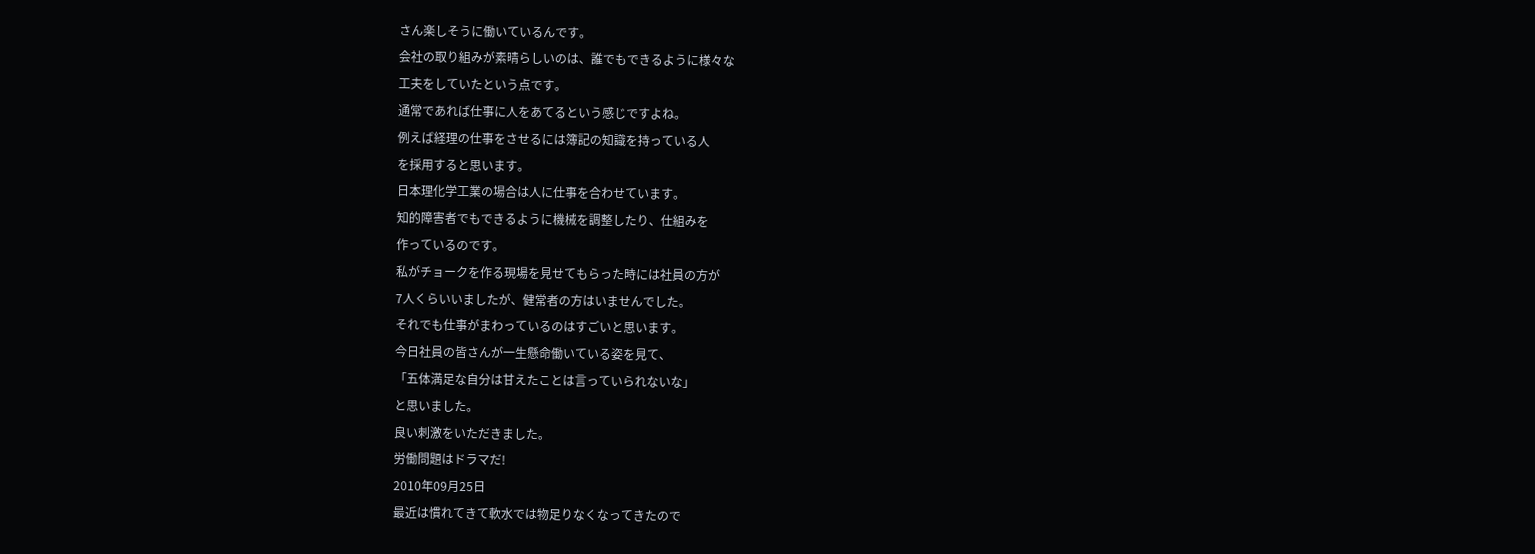さん楽しそうに働いているんです。
会社の取り組みが素晴らしいのは、誰でもできるように様々な
工夫をしていたという点です。
通常であれば仕事に人をあてるという感じですよね。
例えば経理の仕事をさせるには簿記の知識を持っている人
を採用すると思います。
日本理化学工業の場合は人に仕事を合わせています。
知的障害者でもできるように機械を調整したり、仕組みを
作っているのです。
私がチョークを作る現場を見せてもらった時には社員の方が
7人くらいいましたが、健常者の方はいませんでした。
それでも仕事がまわっているのはすごいと思います。
今日社員の皆さんが一生懸命働いている姿を見て、
「五体満足な自分は甘えたことは言っていられないな」
と思いました。
良い刺激をいただきました。
労働問題はドラマだ!
2010年09月25日
最近は慣れてきて軟水では物足りなくなってきたので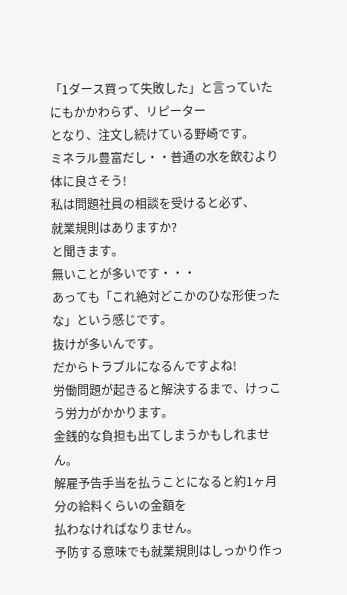「1ダース買って失敗した」と言っていたにもかかわらず、リピーター
となり、注文し続けている野崎です。
ミネラル豊富だし・・普通の水を飲むより体に良さそう!
私は問題社員の相談を受けると必ず、
就業規則はありますか?
と聞きます。
無いことが多いです・・・
あっても「これ絶対どこかのひな形使ったな」という感じです。
抜けが多いんです。
だからトラブルになるんですよね!
労働問題が起きると解決するまで、けっこう労力がかかります。
金銭的な負担も出てしまうかもしれません。
解雇予告手当を払うことになると約1ヶ月分の給料くらいの金額を
払わなければなりません。
予防する意味でも就業規則はしっかり作っ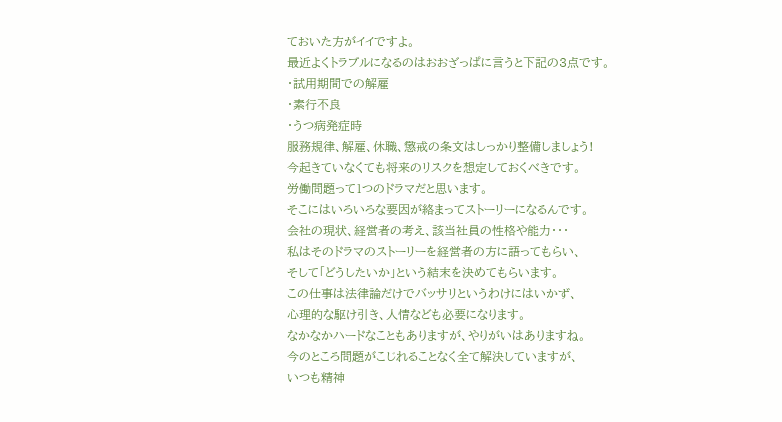ておいた方がイイですよ。
最近よくトラブルになるのはおおざっぱに言うと下記の3点です。
・試用期間での解雇
・素行不良
・うつ病発症時
服務規律、解雇、休職、懲戒の条文はしっかり整備しましょう!
今起きていなくても将来のリスクを想定しておくべきです。
労働問題って1つのドラマだと思います。
そこにはいろいろな要因が絡まってストーリーになるんです。
会社の現状、経営者の考え、該当社員の性格や能力・・・
私はそのドラマのストーリーを経営者の方に語ってもらい、
そして「どうしたいか」という結末を決めてもらいます。
この仕事は法律論だけでバッサリというわけにはいかず、
心理的な駆け引き、人情なども必要になります。
なかなかハードなこともありますが、やりがいはありますね。
今のところ問題がこじれることなく全て解決していますが、
いつも精神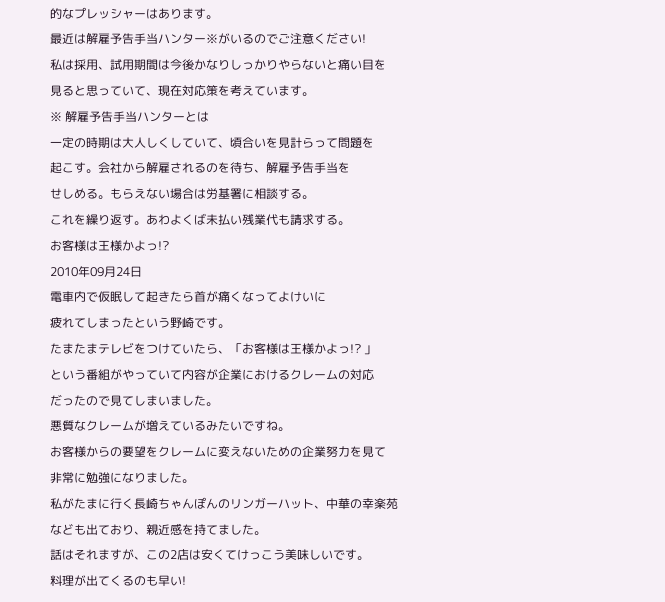的なプレッシャーはあります。
最近は解雇予告手当ハンター※がいるのでご注意ください!
私は採用、試用期間は今後かなりしっかりやらないと痛い目を
見ると思っていて、現在対応策を考えています。
※ 解雇予告手当ハンターとは
一定の時期は大人しくしていて、頃合いを見計らって問題を
起こす。会社から解雇されるのを待ち、解雇予告手当を
せしめる。もらえない場合は労基署に相談する。
これを繰り返す。あわよくば未払い残業代も請求する。
お客様は王様かよっ!?
2010年09月24日
電車内で仮眠して起きたら首が痛くなってよけいに
疲れてしまったという野崎です。
たまたまテレビをつけていたら、「お客様は王様かよっ!? 」
という番組がやっていて内容が企業におけるクレームの対応
だったので見てしまいました。
悪質なクレームが増えているみたいですね。
お客様からの要望をクレームに変えないための企業努力を見て
非常に勉強になりました。
私がたまに行く長崎ちゃんぽんのリンガーハット、中華の幸楽苑
なども出ており、親近感を持てました。
話はそれますが、この2店は安くてけっこう美味しいです。
料理が出てくるのも早い!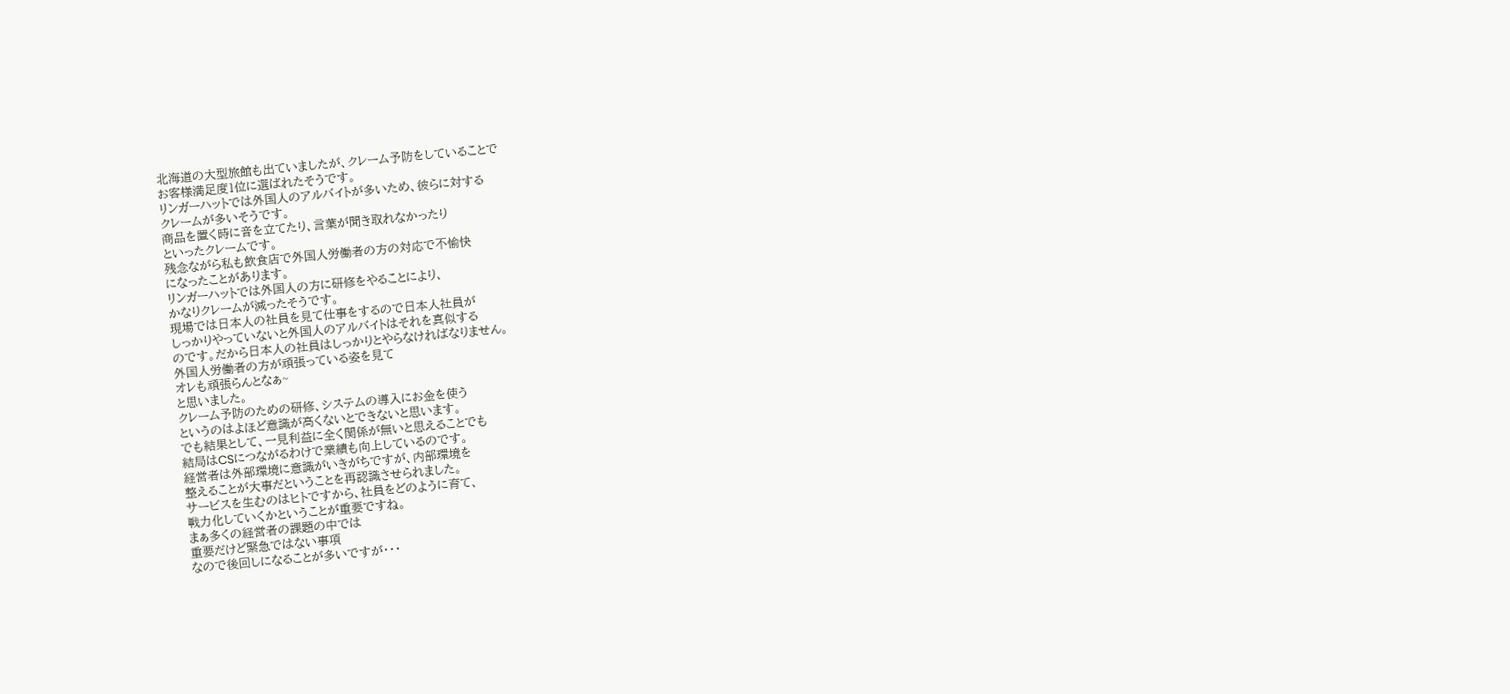北海道の大型旅館も出ていましたが、クレーム予防をしていることで
お客様満足度1位に選ばれたそうです。
リンガーハットでは外国人のアルバイトが多いため、彼らに対する
クレームが多いそうです。
商品を置く時に音を立てたり、言葉が聞き取れなかったり
といったクレームです。
残念ながら私も飲食店で外国人労働者の方の対応で不愉快
になったことがあります。
リンガーハットでは外国人の方に研修をやることにより、
かなりクレームが減ったそうです。
現場では日本人の社員を見て仕事をするので日本人社員が
しっかりやっていないと外国人のアルバイトはそれを真似する
のです。だから日本人の社員はしっかりとやらなければなりません。
外国人労働者の方が頑張っている姿を見て
オレも頑張らんとなぁ~
と思いました。
クレーム予防のための研修、システムの導入にお金を使う
というのはよほど意識が高くないとできないと思います。
でも結果として、一見利益に全く関係が無いと思えることでも
結局はCSにつながるわけで業績も向上しているのです。
経営者は外部環境に意識がいきがちですが、内部環境を
整えることが大事だということを再認識させられました。
サービスを生むのはヒトですから、社員をどのように育て、
戦力化していくかということが重要ですね。
まぁ多くの経営者の課題の中では
重要だけど緊急ではない事項
なので後回しになることが多いですが・・・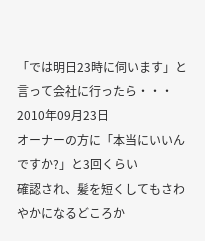「では明日23時に伺います」と言って会社に行ったら・・・
2010年09月23日
オーナーの方に「本当にいいんですか?」と3回くらい
確認され、髪を短くしてもさわやかになるどころか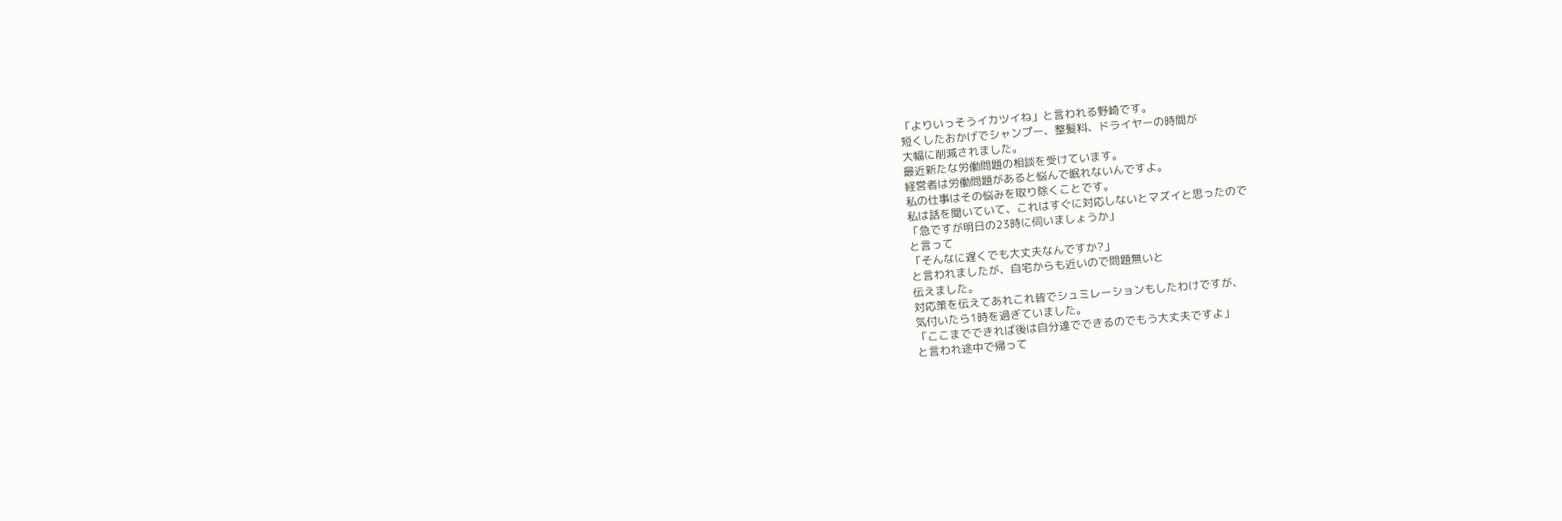「よりいっそうイカツイね」と言われる野崎です。
短くしたおかげでシャンプー、整髪料、ドライヤーの時間が
大幅に削減されました。
最近新たな労働問題の相談を受けています。
経営者は労働問題があると悩んで眠れないんですよ。
私の仕事はその悩みを取り除くことです。
私は話を聞いていて、これはすぐに対応しないとマズイと思ったので
「急ですが明日の23時に伺いましょうか」
と言って
「そんなに遅くでも大丈夫なんですか?」
と言われましたが、自宅からも近いので問題無いと
伝えました。
対応策を伝えてあれこれ皆でシュミレーションもしたわけですが、
気付いたら1時を過ぎていました。
「ここまでできれば後は自分達でできるのでもう大丈夫ですよ」
と言われ途中で帰って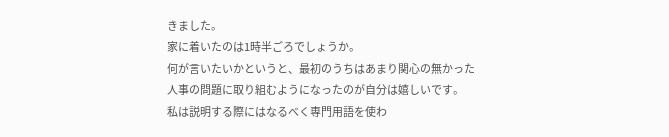きました。
家に着いたのは1時半ごろでしょうか。
何が言いたいかというと、最初のうちはあまり関心の無かった
人事の問題に取り組むようになったのが自分は嬉しいです。
私は説明する際にはなるべく専門用語を使わ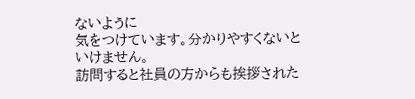ないように
気をつけています。分かりやすくないといけません。
訪問すると社員の方からも挨拶された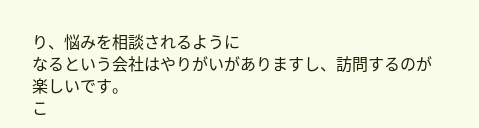り、悩みを相談されるように
なるという会社はやりがいがありますし、訪問するのが楽しいです。
こ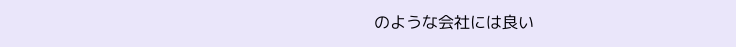のような会社には良い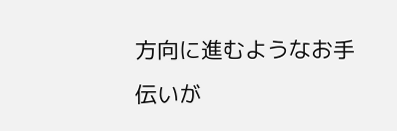方向に進むようなお手伝いが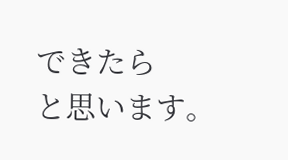できたら
と思います。